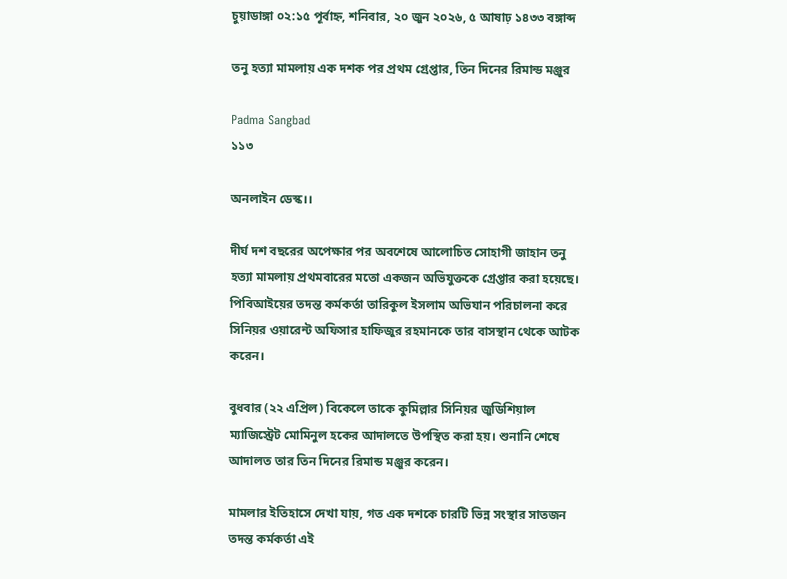চুয়াডাঙ্গা ০২:১৫ পূর্বাহ্ন, শনিবার, ২০ জুন ২০২৬, ৫ আষাঢ় ১৪৩৩ বঙ্গাব্দ

তনু হত্যা মামলায় এক দশক পর প্রথম গ্রেপ্তার, তিন দিনের রিমান্ড মঞ্জুর

Padma Sangbad
১১৩

অনলাইন ডেস্ক।।

দীর্ঘ দশ বছরের অপেক্ষার পর অবশেষে আলোচিত সোহাগী জাহান তনু হত্যা মামলায় প্রথমবারের মতো একজন অভিযুক্তকে গ্রেপ্তার করা হয়েছে। পিবিআইয়ের তদন্ত কর্মকর্তা তারিকুল ইসলাম অভিযান পরিচালনা করে সিনিয়র ওয়ারেন্ট অফিসার হাফিজুর রহমানকে তার বাসস্থান থেকে আটক করেন।

বুধবার (২২ এপ্রিল) বিকেলে তাকে কুমিল্লার সিনিয়র জুডিশিয়াল ম্যাজিস্ট্রেট মোমিনুল হকের আদালতে উপস্থিত করা হয়। শুনানি শেষে আদালত তার তিন দিনের রিমান্ড মঞ্জুর করেন।

মামলার ইতিহাসে দেখা যায়, গত এক দশকে চারটি ভিন্ন সংস্থার সাতজন তদন্ত কর্মকর্তা এই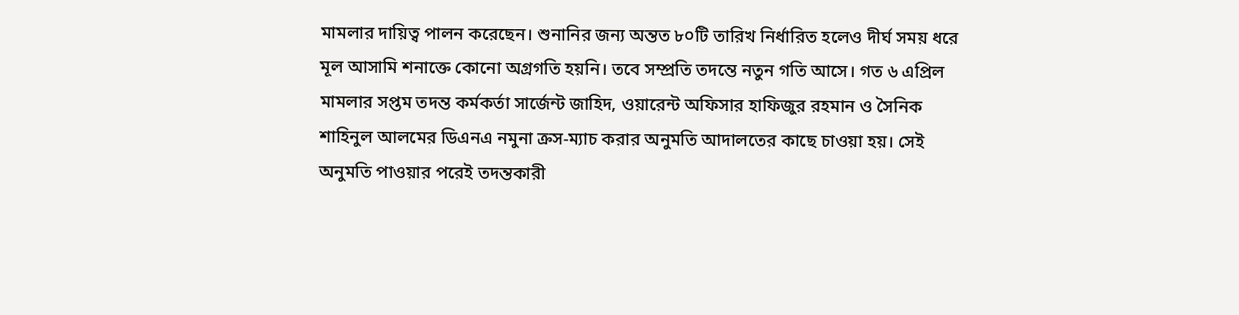মামলার দায়িত্ব পালন করেছেন। শুনানির জন্য অন্তত ৮০টি তারিখ নির্ধারিত হলেও দীর্ঘ সময় ধরে মূল আসামি শনাক্তে কোনো অগ্রগতি হয়নি। তবে সম্প্রতি তদন্তে নতুন গতি আসে। গত ৬ এপ্রিল মামলার সপ্তম তদন্ত কর্মকর্তা সার্জেন্ট জাহিদ, ওয়ারেন্ট অফিসার হাফিজুর রহমান ও সৈনিক শাহিনুল আলমের ডিএনএ নমুনা ক্রস-ম্যাচ করার অনুমতি আদালতের কাছে চাওয়া হয়। সেই অনুমতি পাওয়ার পরেই তদন্তকারী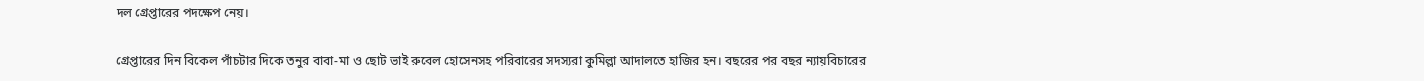দল গ্রেপ্তারের পদক্ষেপ নেয়।

গ্রেপ্তারের দিন বিকেল পাঁচটার দিকে তনুর বাবা-মা ও ছোট ভাই রুবেল হোসেনসহ পরিবারের সদস্যরা কুমিল্লা আদালতে হাজির হন। বছরের পর বছর ন্যায়বিচারের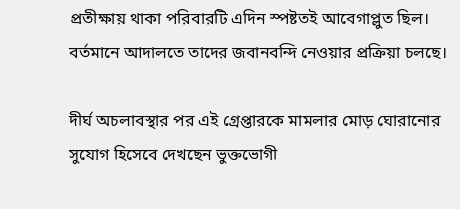প্রতীক্ষায় থাকা পরিবারটি এদিন স্পষ্টতই আবেগাপ্লুত ছিল। বর্তমানে আদালতে তাদের জবানবন্দি নেওয়ার প্রক্রিয়া চলছে।

দীর্ঘ অচলাবস্থার পর এই গ্রেপ্তারকে মামলার মোড় ঘোরানোর সুযোগ হিসেবে দেখছেন ভুক্তভোগী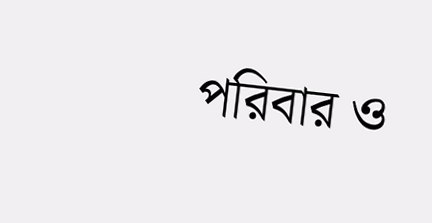পরিবার ও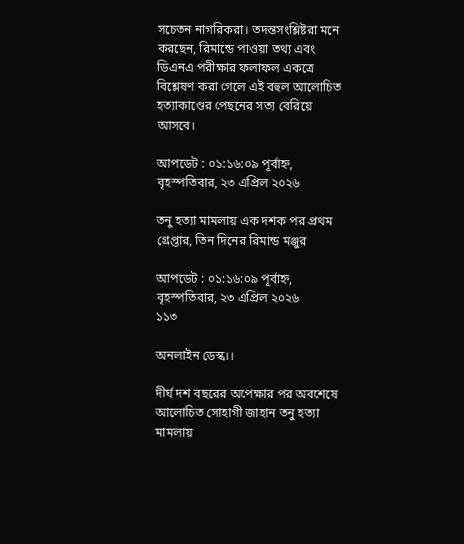সচেতন নাগরিকরা। তদন্তসংশ্লিষ্টরা মনে করছেন, রিমান্ডে পাওয়া তথ্য এবং ডিএনএ পরীক্ষার ফলাফল একত্রে বিশ্লেষণ করা গেলে এই বহুল আলোচিত হত্যাকাণ্ডের পেছনের সত্য বেরিয়ে আসবে।

আপডেট : ০১:১৬:০৯ পূর্বাহ্ন, বৃহস্পতিবার, ২৩ এপ্রিল ২০২৬

তনু হত্যা মামলায় এক দশক পর প্রথম গ্রেপ্তার, তিন দিনের রিমান্ড মঞ্জুর

আপডেট : ০১:১৬:০৯ পূর্বাহ্ন, বৃহস্পতিবার, ২৩ এপ্রিল ২০২৬
১১৩

অনলাইন ডেস্ক।।

দীর্ঘ দশ বছরের অপেক্ষার পর অবশেষে আলোচিত সোহাগী জাহান তনু হত্যা মামলায়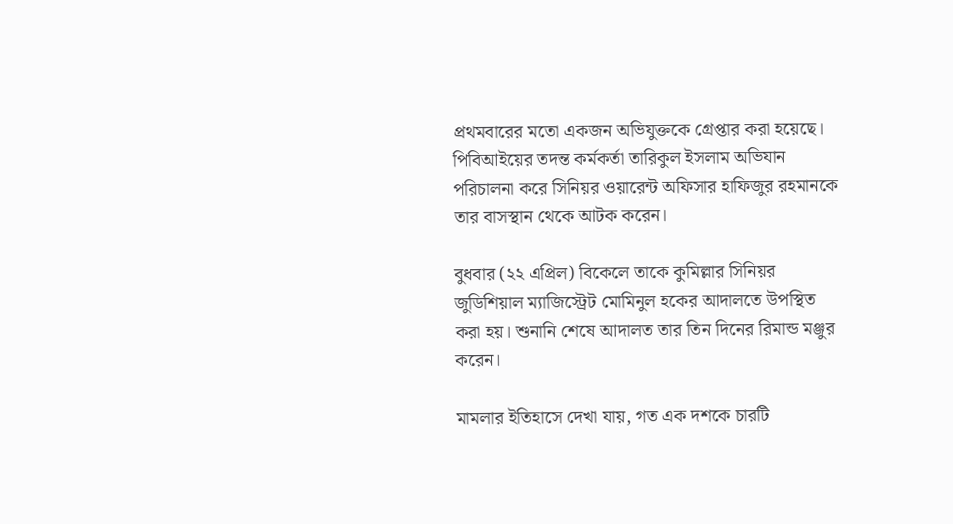প্রথমবারের মতো একজন অভিযুক্তকে গ্রেপ্তার করা হয়েছে। পিবিআইয়ের তদন্ত কর্মকর্তা তারিকুল ইসলাম অভিযান পরিচালনা করে সিনিয়র ওয়ারেন্ট অফিসার হাফিজুর রহমানকে তার বাসস্থান থেকে আটক করেন।

বুধবার (২২ এপ্রিল) বিকেলে তাকে কুমিল্লার সিনিয়র জুডিশিয়াল ম্যাজিস্ট্রেট মোমিনুল হকের আদালতে উপস্থিত করা হয়। শুনানি শেষে আদালত তার তিন দিনের রিমান্ড মঞ্জুর করেন।

মামলার ইতিহাসে দেখা যায়, গত এক দশকে চারটি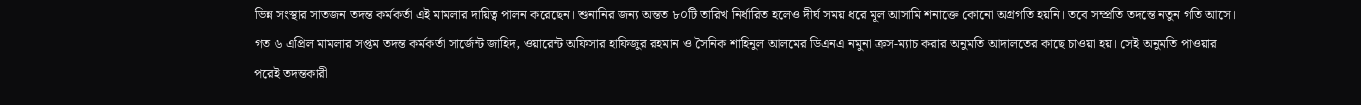ভিন্ন সংস্থার সাতজন তদন্ত কর্মকর্তা এই মামলার দায়িত্ব পালন করেছেন। শুনানির জন্য অন্তত ৮০টি তারিখ নির্ধারিত হলেও দীর্ঘ সময় ধরে মূল আসামি শনাক্তে কোনো অগ্রগতি হয়নি। তবে সম্প্রতি তদন্তে নতুন গতি আসে। গত ৬ এপ্রিল মামলার সপ্তম তদন্ত কর্মকর্তা সার্জেন্ট জাহিদ, ওয়ারেন্ট অফিসার হাফিজুর রহমান ও সৈনিক শাহিনুল আলমের ডিএনএ নমুনা ক্রস-ম্যাচ করার অনুমতি আদালতের কাছে চাওয়া হয়। সেই অনুমতি পাওয়ার পরেই তদন্তকারী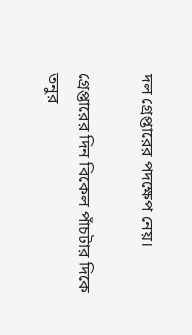দল গ্রেপ্তারের পদক্ষেপ নেয়।

গ্রেপ্তারের দিন বিকেল পাঁচটার দিকে তনুর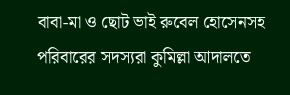বাবা-মা ও ছোট ভাই রুবেল হোসেনসহ পরিবারের সদস্যরা কুমিল্লা আদালতে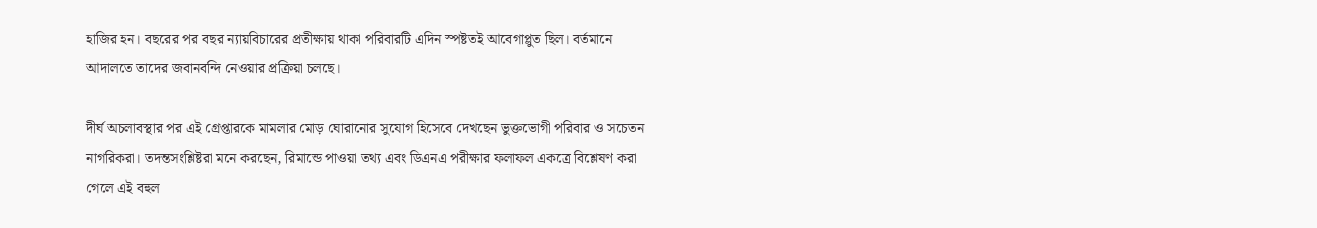হাজির হন। বছরের পর বছর ন্যায়বিচারের প্রতীক্ষায় থাকা পরিবারটি এদিন স্পষ্টতই আবেগাপ্লুত ছিল। বর্তমানে আদালতে তাদের জবানবন্দি নেওয়ার প্রক্রিয়া চলছে।

দীর্ঘ অচলাবস্থার পর এই গ্রেপ্তারকে মামলার মোড় ঘোরানোর সুযোগ হিসেবে দেখছেন ভুক্তভোগী পরিবার ও সচেতন নাগরিকরা। তদন্তসংশ্লিষ্টরা মনে করছেন, রিমান্ডে পাওয়া তথ্য এবং ডিএনএ পরীক্ষার ফলাফল একত্রে বিশ্লেষণ করা গেলে এই বহুল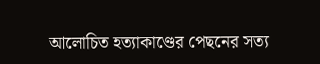আলোচিত হত্যাকাণ্ডের পেছনের সত্য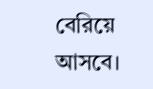বেরিয়ে আসবে।